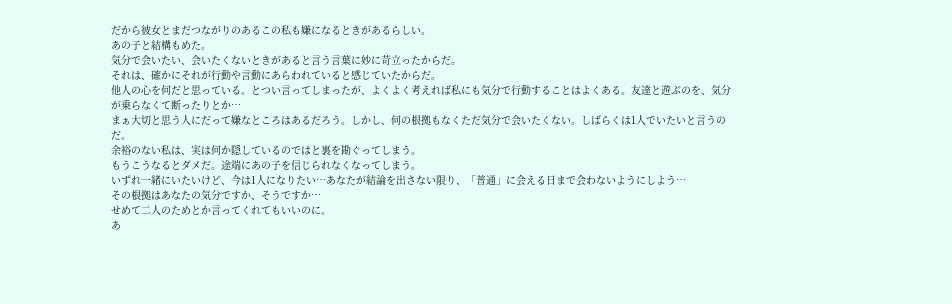だから彼女とまだつながりのあるこの私も嫌になるときがあるらしい。
あの子と結構もめた。
気分で会いたい、会いたくないときがあると言う言葉に妙に苛立ったからだ。
それは、確かにそれが行動や言動にあらわれていると感じていたからだ。
他人の心を何だと思っている。とつい言ってしまったが、よくよく考えれば私にも気分で行動することはよくある。友達と遊ぶのを、気分が乗らなくて断ったりとか…
まぁ大切と思う人にだって嫌なところはあるだろう。しかし、何の根拠もなくただ気分で会いたくない。しばらくは1人でいたいと言うのだ。
余裕のない私は、実は何か隠しているのではと裏を勘ぐってしまう。
もうこうなるとダメだ。途端にあの子を信じられなくなってしまう。
いずれ一緒にいたいけど、今は1人になりたい…あなたが結論を出さない限り、「普通」に会える日まで会わないようにしよう…
その根拠はあなたの気分ですか、そうですか…
せめて二人のためとか言ってくれてもいいのに。
あ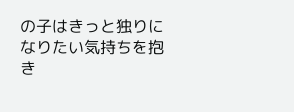の子はきっと独りになりたい気持ちを抱き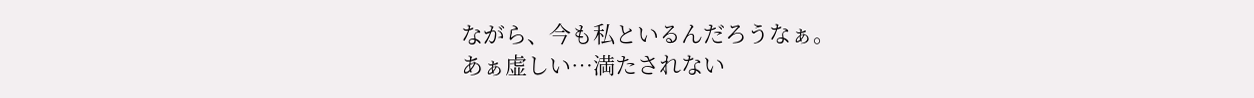ながら、今も私といるんだろうなぁ。
あぁ虚しい…満たされない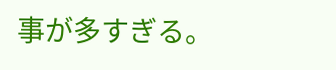事が多すぎる。